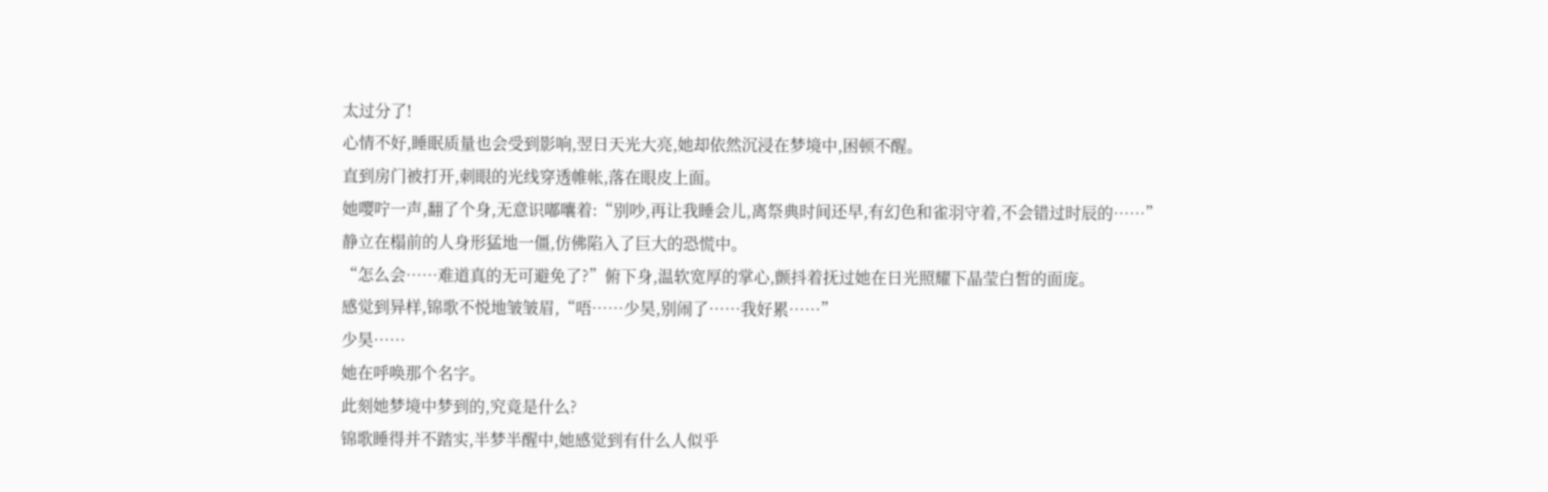太过分了!
心情不好,睡眠质量也会受到影响,翌日天光大亮,她却依然沉浸在梦境中,困顿不醒。
直到房门被打开,刺眼的光线穿透帷帐,落在眼皮上面。
她嘤咛一声,翻了个身,无意识嘟囔着:“别吵,再让我睡会儿,离祭典时间还早,有幻色和雀羽守着,不会错过时辰的……”
静立在榻前的人身形猛地一僵,仿佛陷入了巨大的恐慌中。
“怎么会……难道真的无可避免了?”俯下身,温软宽厚的掌心,颤抖着抚过她在日光照耀下晶莹白皙的面庞。
感觉到异样,锦歌不悦地皱皱眉,“唔……少昊,别闹了……我好累……”
少昊……
她在呼唤那个名字。
此刻她梦境中梦到的,究竟是什么?
锦歌睡得并不踏实,半梦半醒中,她感觉到有什么人似乎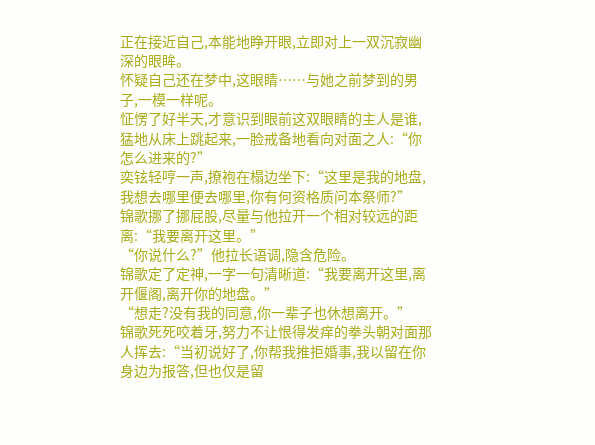正在接近自己,本能地睁开眼,立即对上一双沉寂幽深的眼眸。
怀疑自己还在梦中,这眼睛……与她之前梦到的男子,一模一样呢。
怔愣了好半天,才意识到眼前这双眼睛的主人是谁,猛地从床上跳起来,一脸戒备地看向对面之人:“你怎么进来的?”
奕铉轻哼一声,撩袍在榻边坐下:“这里是我的地盘,我想去哪里便去哪里,你有何资格质问本祭师?”
锦歌挪了挪屁股,尽量与他拉开一个相对较远的距离:“我要离开这里。”
“你说什么?”他拉长语调,隐含危险。
锦歌定了定神,一字一句清晰道:“我要离开这里,离开偃阁,离开你的地盘。”
“想走?没有我的同意,你一辈子也休想离开。”
锦歌死死咬着牙,努力不让恨得发痒的拳头朝对面那人挥去:“当初说好了,你帮我推拒婚事,我以留在你身边为报答,但也仅是留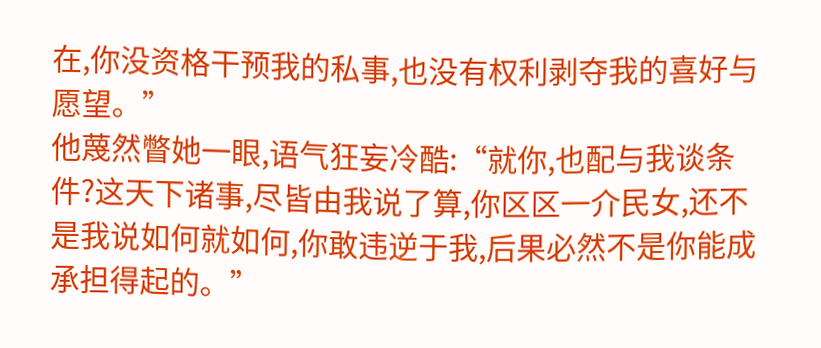在,你没资格干预我的私事,也没有权利剥夺我的喜好与愿望。”
他蔑然瞥她一眼,语气狂妄冷酷:“就你,也配与我谈条件?这天下诸事,尽皆由我说了算,你区区一介民女,还不是我说如何就如何,你敢违逆于我,后果必然不是你能成承担得起的。”